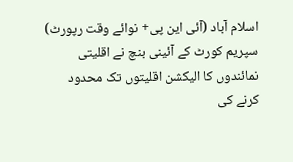اسلام آباد (آئی این پی+ نوائے وقت رپورٹ) سپریم کورٹ کے آئینی بنچ نے اقلیتی نمائندوں کا الیکشن اقلیتوں تک محدود کرنے کی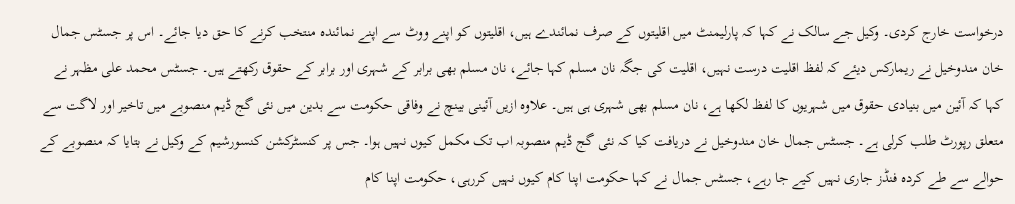درخواست خارج کردی۔ وکیل جے سالک نے کہا کہ پارلیمنٹ میں اقلیتوں کے صرف نمائندے ہیں، اقلیتوں کو اپنے ووٹ سے اپنے نمائندہ منتخب کرنے کا حق دیا جائے۔ اس پر جسٹس جمال خان مندوخیل نے ریمارکس دیئے کہ لفظ اقلیت درست نہیں، اقلیت کی جگہ نان مسلم کہا جائے، نان مسلم بھی برابر کے شہری اور برابر کے حقوق رکھتے ہیں۔ جسٹس محمد علی مظہر نے کہا کہ آئین میں بنیادی حقوق میں شہریوں کا لفظ لکھا ہے، نان مسلم بھی شہری ہی ہیں۔ علاوہ ازیں آئینی بینچ نے وفاقی حکومت سے بدین میں نئی گج ڈیم منصوبے میں تاخیر اور لاگت سے متعلق رپورٹ طلب کرلی ہے۔ جسٹس جمال خان مندوخیل نے دریافت کیا کہ نئی گج ڈیم منصوبہ اب تک مکمل کیوں نہیں ہوا۔ جس پر کنسٹرکشن کنسورشیم کے وکیل نے بتایا کہ منصوبے کے حوالے سے طے کردہ فنڈز جاری نہیں کیے جا رہے، جسٹس جمال نے کہا حکومت اپنا کام کیوں نہیں کررہی، حکومت اپنا کام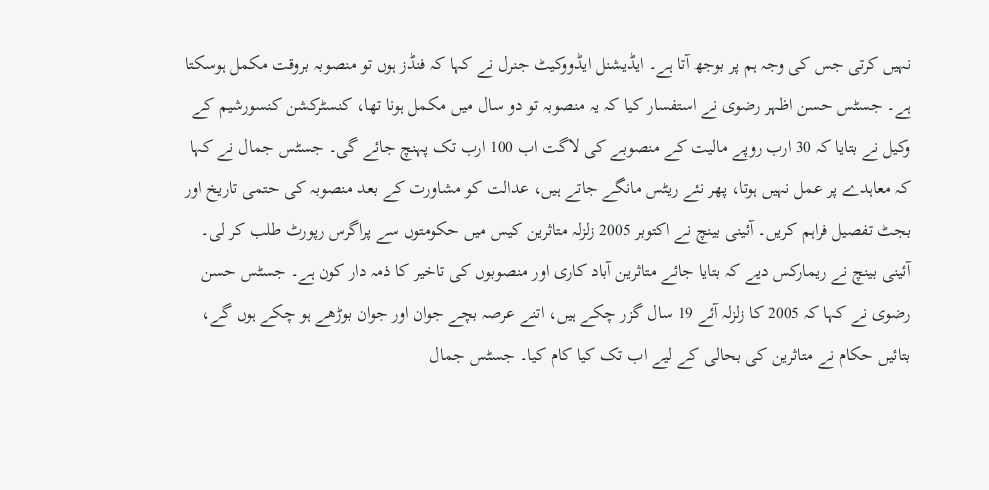نہیں کرتی جس کی وجہ ہم پر بوجھ آتا ہے۔ ایڈیشنل ایڈووکیٹ جنرل نے کہا کہ فنڈز ہوں تو منصوبہ بروقت مکمل ہوسکتا ہے۔ جسٹس حسن اظہر رضوی نے استفسار کیا کہ یہ منصوبہ تو دو سال میں مکمل ہونا تھا، کنسٹرکشن کنسورشیم کے وکیل نے بتایا کہ 30 ارب روپے مالیت کے منصوبے کی لاگت اب 100 ارب تک پہنچ جائے گی۔ جسٹس جمال نے کہا کہ معاہدے پر عمل نہیں ہوتا، پھر نئے ریٹس مانگے جاتے ہیں، عدالت کو مشاورت کے بعد منصوبہ کی حتمی تاریخ اور بجٹ تفصیل فراہم کریں۔ آئینی بینچ نے اکتوبر 2005 زلزلہ متاثرین کیس میں حکومتوں سے پراگرس رپورٹ طلب کر لی۔ آئینی بینچ نے ریمارکس دیے کہ بتایا جائے متاثرین آباد کاری اور منصوبوں کی تاخیر کا ذمہ دار کون ہے۔ جسٹس حسن رضوی نے کہا کہ 2005 کا زلزلہ آئے 19 سال گزر چکے ہیں، اتنے عرصہ بچے جوان اور جوان بوڑھے ہو چکے ہوں گے، بتائیں حکام نے متاثرین کی بحالی کے لیے اب تک کیا کام کیا۔ جسٹس جمال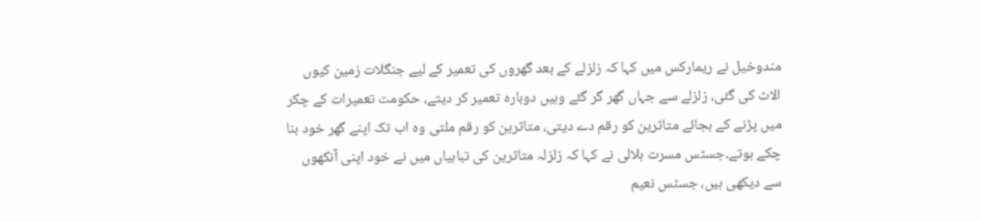مندوخیل نے ریمارکس میں کہا کہ زلزلے کے بعد گھروں کی تعمیر کے لیے جنگلات زمین کیوں الاٹ کی گئی، زلزلے سے جہاں گھر گر گئے وہیں دوبارہ تعمیر کر دیتے، حکومت تعمیرات کے چکر میں پڑنے کے بجائے متاثرین کو رقم دے دیتی، متاثرین کو رقم ملتی وہ اب تک اپنے گھر خود بنا چکے ہوتے۔جسٹس مسرت ہلالی نے کہا کہ زلزلہ متاثرین کی تباہیاں میں نے خود اپنی آنکھوں سے دیکھی ہیں، جسٹس نعیم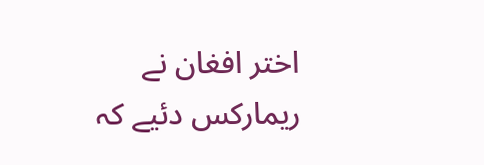اختر افغان نے ریمارکس دئیے کہ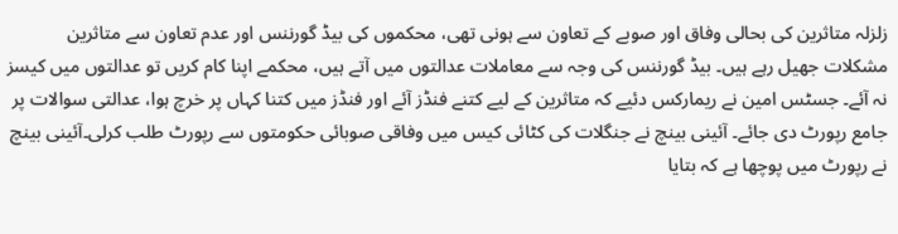زلزلہ متاثرین کی بحالی وفاق اور صوبے کے تعاون سے ہونی تھی، محکموں کی بیڈ گورننس اور عدم تعاون سے متاثرین مشکلات جھیل رہے ہیں۔ بیڈ گورننس کی وجہ سے معاملات عدالتوں میں آتے ہیں، محکمے اپنا کام کریں تو عدالتوں میں کیسز نہ آئے۔ جسٹس امین نے ریمارکس دئیے کہ متاثرین کے لیے کتنے فنڈز آئے اور فنڈز میں کتنا کہاں پر خرچ ہوا، عدالتی سوالات پر جامع رپورٹ دی جائے۔ آئینی بینچ نے جنگلات کی کٹائی کیس میں وفاقی صوبائی حکومتوں سے رپورٹ طلب کرلی۔آئینی بینچ نے رپورٹ میں پوچھا ہے کہ بتایا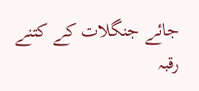جائے جنگلات کے کتنے رقبہ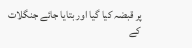پر قبضہ کیا گیا اور بتایا جائے جنگلات کے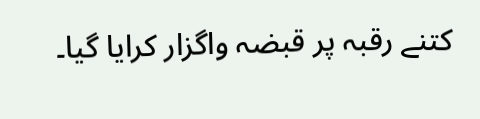کتنے رقبہ پر قبضہ واگزار کرایا گیا۔